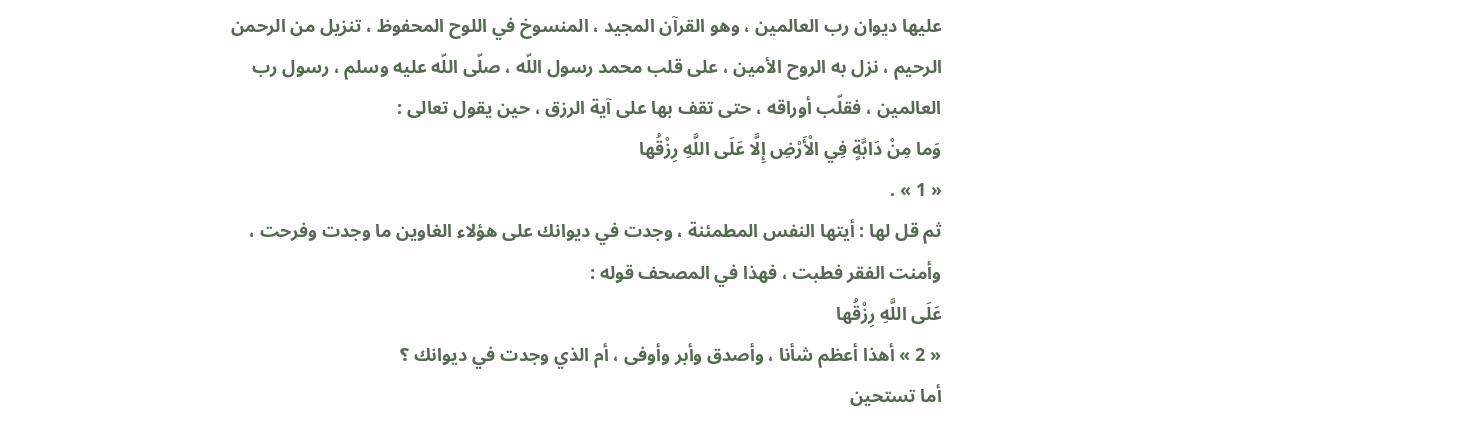عليها ديوان رب العالمين ، وهو القرآن المجيد ، المنسوخ في اللوح المحفوظ ، تنزيل من الرحمن الرحيم ، نزل به الروح الأمين ، على قلب محمد رسول اللّه ، صلّى اللّه عليه وسلم ، رسول رب العالمين ، فقلّب أوراقه ، حتى تقف بها على آية الرزق ، حين يقول تعالى :
وَما مِنْ دَابَّةٍ فِي الْأَرْضِ إِلَّا عَلَى اللَّهِ رِزْقُها
« 1 » .
ثم قل لها : أيتها النفس المطمئنة ، وجدت في ديوانك على هؤلاء الغاوين ما وجدت وفرحت ، وأمنت الفقر فطبت ، فهذا في المصحف قوله :
عَلَى اللَّهِ رِزْقُها
« 2 » أهذا أعظم شأنا ، وأصدق وأبر وأوفى ، أم الذي وجدت في ديوانك ؟
أما تستحين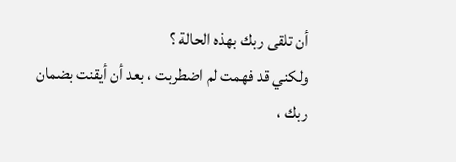أن تلقى ربك بهذه الحالة ؟
ولكني قد فهمت لم اضطربت ، بعد أن أيقنت بضمان ربك ،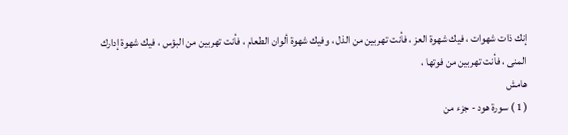إنك ذات شهوات ، فيك شهوة العز ، فأنت تهربين من الذل ، وفيك شهوة ألوان الطعام ، فأنت تهربين من البؤس ، فيك شهوة إدارك المنى ، فأنت تهربين من فوتها ،
هامش
( 1 ) سورة هود - جزء من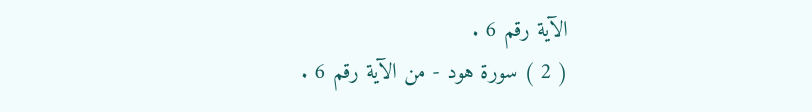الآية رقم 6 .
( 2 ) سورة هود - من الآية رقم 6 .